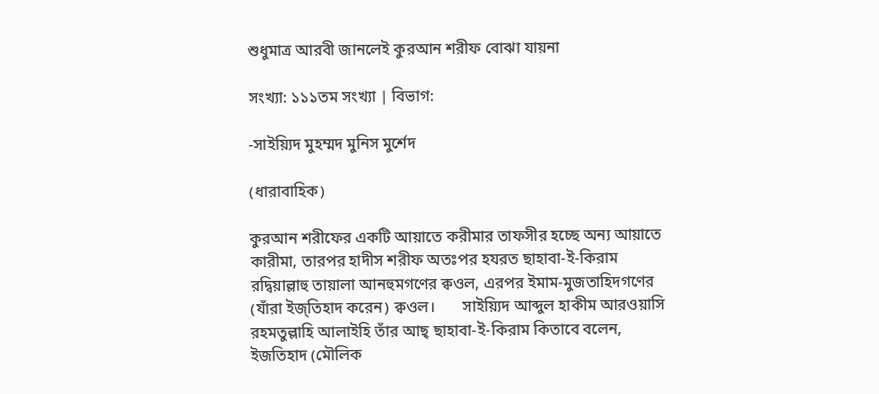শুধুমাত্র আরবী জানলেই কুরআন শরীফ বোঝা যায়না

সংখ্যা: ১১১তম সংখ্যা | বিভাগ:

-সাইয়্যিদ মুহম্মদ মুনিস মুর্শেদ

(ধারাবাহিক)

কুরআন শরীফের একটি আয়াতে করীমার তাফসীর হচ্ছে অন্য আয়াতে কারীমা, তারপর হাদীস শরীফ অতঃপর হযরত ছাহাবা-ই-কিরাম রদ্বিয়াল্লাহু তায়ালা আনহুমগণের ক্বওল, এরপর ইমাম-মুজতাহিদগণের (যাঁরা ইজ্তিহাদ করেন) ক্বওল।       সাইয়্যিদ আব্দুল হাকীম আরওয়াসি রহমতুল্লাহি আলাইহি তাঁর আছ্ ছাহাবা-ই-কিরাম কিতাবে বলেন, ইজতিহাদ (মৌলিক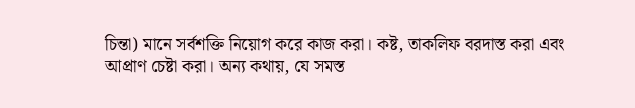চিন্তা) মানে সর্বশক্তি নিয়োগ করে কাজ করা। কষ্ট, তাকলিফ বরদাস্ত করা এবং আপ্রাণ চেষ্টা করা। অন্য কথায়, যে সমস্ত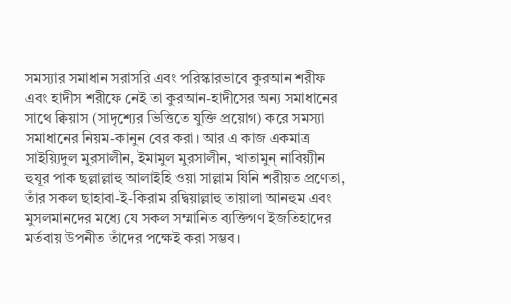সমস্যার সমাধান সরাসরি এবং পরিস্কারভাবে কুরআন শরীফ এবং হাদীস শরীফে নেই তা কুরআন-হাদীসের অন্য সমাধানের সাথে ক্বিয়াস (সাদৃশ্যের ভিত্তিতে যুক্তি প্রয়োগ) করে সমস্যা সমাধানের নিয়ম-কানুন বের করা। আর এ কাজ একমাত্র সাইয়্যিদুল মুরসালীন, ইমামুল মুরসালীন, খাতামুন্ নাবিয়্যীন হুযূর পাক ছল্লাল্লাহু আলাইহি ওয়া সাল্লাম যিনি শরীয়ত প্রণেতা, তাঁর সকল ছাহাবা-ই-কিরাম রদ্বিয়াল্লাহু তায়ালা আনহুম এবং মুসলমানদের মধ্যে যে সকল সম্মানিত ব্যক্তিগণ ইজতিহাদের মর্তবায় উপনীত তাঁদের পক্ষেই করা সম্ভব।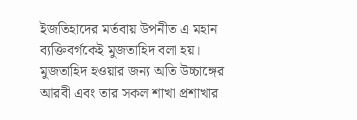ইজতিহাদের মর্তবায় উপনীত এ মহান ব্যক্তিবর্গকেই মুজতাহিদ বলা হয়। মুজতাহিদ হওয়ার জন্য অতি উচ্চাঙ্গের আরবী এবং তার সকল শাখা প্রশাখার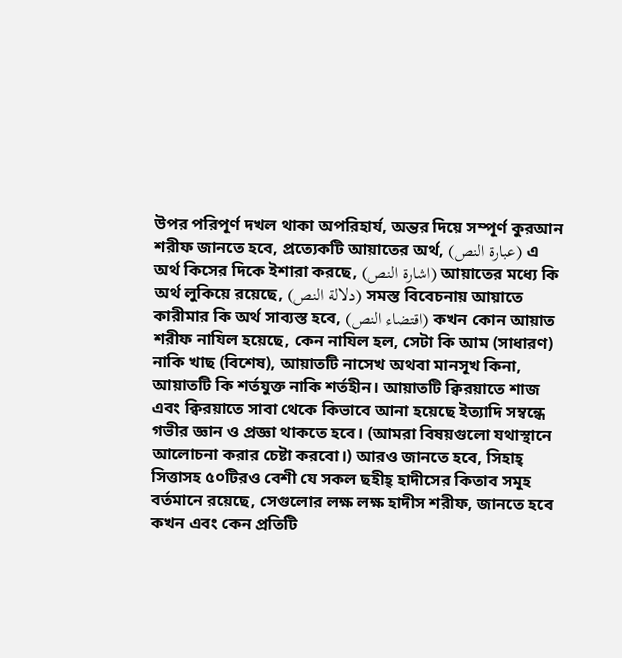উপর পরিপূর্ণ দখল থাকা অপরিহার্য, অন্তর দিয়ে সম্পূর্ণ কুরআন শরীফ জানতে হবে, প্রত্যেকটি আয়াতের অর্থ, (عبارة النص) এ অর্থ কিসের দিকে ইশারা করছে, (اشارة النص) আয়াতের মধ্যে কি অর্থ লুকিয়ে রয়েছে, (دلالة النص) সমস্ত বিবেচনায় আয়াতে কারীমার কি অর্থ সাব্যস্ত হবে, (اقتضاء النص) কখন কোন আয়াত শরীফ নাযিল হয়েছে, কেন নাযিল হল, সেটা কি আম (সাধারণ) নাকি খাছ (বিশেষ), আয়াতটি নাসেখ অথবা মানসূখ কিনা, আয়াতটি কি শর্তযুক্ত নাকি শর্তহীন। আয়াতটি ক্বিরয়াতে শাজ এবং ক্বিরয়াতে সাবা থেকে কিভাবে আনা হয়েছে ইত্যাদি সম্বন্ধে গভীর জ্ঞান ও প্রজ্ঞা থাকতে হবে। (আমরা বিষয়গুলো যথাস্থানে আলোচনা করার চেষ্টা করবো।) আরও জানতে হবে, সিহাহ্ সিত্তাসহ ৫০টিরও বেশী যে সকল ছহীহ্ হাদীসের কিতাব সমূহ বর্তমানে রয়েছে, সেগুলোর লক্ষ লক্ষ হাদীস শরীফ, জানতে হবে কখন এবং কেন প্রতিটি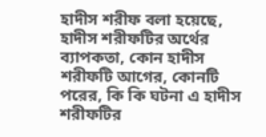হাদীস শরীফ বলা হয়েছে, হাদীস শরীফটির অর্থের ব্যাপকতা, কোন হাদীস শরীফটি আগের, কোনটি পরের, কি কি ঘটনা এ হাদীস শরীফটির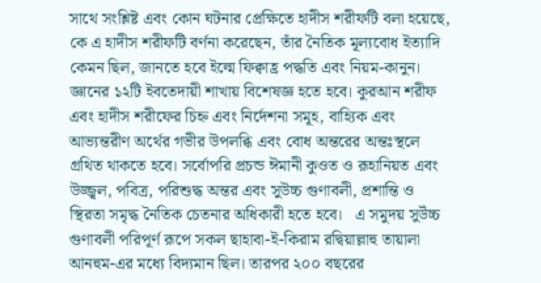সাথে সংশ্লিষ্ট এবং কোন ঘটনার প্রেক্ষিতে হাদীস শরীফটি বলা হয়েছে, কে এ হাদীস শরীফটি বর্ণনা করেছেন, তাঁর নৈতিক মূল্যবোধ ইত্যাদি কেমন ছিল, জানতে হবে ইল্মে ফিক্বাহ্র পদ্ধতি এবং নিয়ম-কানুন। জ্ঞানের ১২টি ইবতেদায়ী শাখায় বিশেষজ্ঞ হতে হবে। কুরআন শরীফ এবং হাদীস শরীফের চিহ্ন এবং নির্দেশনা সমূহ, বাহ্যিক এবং আভ্যন্তরীণ অর্থের গভীর উপলব্ধি এবং বোধ অন্তরের অন্তঃস্থলে গ্রথিত থাকতে হবে। সর্বোপরি প্রচন্ড ঈমানী কুওত ও রূহানিয়ত এবং উজ্জ্বল, পবিত্র, পরিশুদ্ধ অন্তর এবং সুউচ্চ গুণাবলী, প্রশান্তি ও স্থিরতা সমৃদ্ধ নৈতিক চেতনার অধিকারী হতে হবে।   এ সমুদয় সুউঁচ্চ গুণাবলী পরিপূর্ণ রূপে সকল ছাহাবা-ই-কিরাম রদ্বিয়াল্লাহু তায়ালা আনহুম-এর মধ্যে বিদ্যমান ছিল। তারপর ২০০ বছরের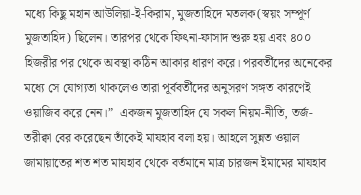মধ্যে কিছু মহান আউলিয়া-ই-কিরাম, মুজতাহিদে মতলক(স্বয়ং সম্পূর্ণ মুজতাহিদ) ছিলেন। তারপর থেকে ফিৎনা-ফাসাদ শুরু হয় এবং ৪০০ হিজরীর পর থেকে অবস্থা কঠিন আকার ধারণ করে। পরবর্তীদের অনেকের মধ্যে সে যোগ্যতা থাকলেও তারা পূর্ববর্তীদের অনুসরণ সঙ্গত কারণেই ওয়াজিব করে নেন।”  একজন মুজতাহিদ যে সকল নিয়ম-নীতি, তর্জ-তরীক্বা বের করেছেন তাঁকেই মাযহাব বলা হয়। আহলে সুন্নত ওয়াল জামায়াতের শত শত মাযহাব থেকে বর্তমানে মাত্র চারজন ইমামের মাযহাব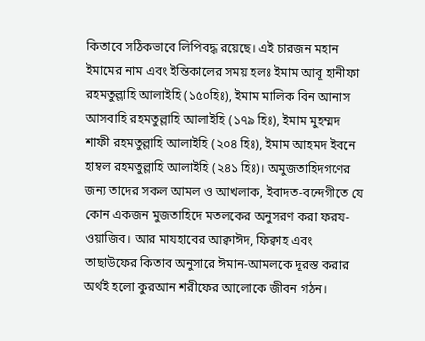কিতাবে সঠিকভাবে লিপিবদ্ধ রয়েছে। এই চারজন মহান ইমামের নাম এবং ইন্তিকালের সময় হলঃ ইমাম আবূ হানীফা রহমতুল্লাহি আলাইহি (১৫০হিঃ), ইমাম মালিক বিন আনাস আসবাহি রহমতুল্লাহি আলাইহি (১৭৯ হিঃ), ইমাম মুহম্মদ শাফী রহমতুল্লাহি আলাইহি (২০৪ হিঃ), ইমাম আহমদ ইবনে হাম্বল রহমতুল্লাহি আলাইহি (২৪১ হিঃ)। অমুজতাহিদগণের জন্য তাদের সকল আমল ও আখলাক, ইবাদত-বন্দেগীতে যে কোন একজন মুজতাহিদে মতলকের অনুসরণ করা ফরয-ওয়াজিব। আর মাযহাবের আক্বাঈদ, ফিক্বাহ এবং তাছাউফের কিতাব অনুসারে ঈমান-আমলকে দূরস্ত করার অর্থই হলো কুরআন শরীফের আলোকে জীবন গঠন।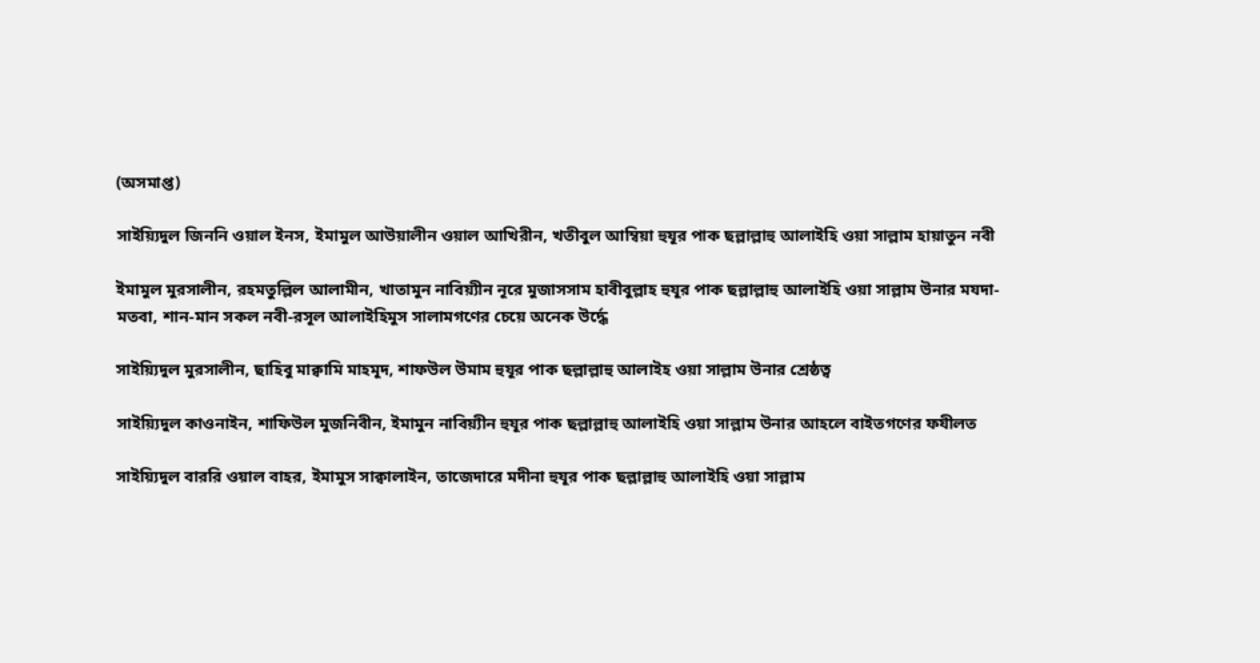(অসমাপ্ত)

সাইয়্যিদুল জিননি ওয়াল ইনস, ইমামুল আউয়ালীন ওয়াল আখিরীন, খতীবুল আম্বিয়া হুযূর পাক ছল্লাল্লাহু আলাইহি ওয়া সাল্লাম হায়াতুন নবী

ইমামুল মুরসালীন, রহমতুল্লিল আলামীন, খাতামুন নাবিয়্যীন নূরে মুজাসসাম হাবীবুল্লাহ হুযূর পাক ছল্লাল্লাহু আলাইহি ওয়া সাল্লাম উনার মযদা-মতবা, শান-মান সকল নবী-রসূল আলাইহিমুস সালামগণের চেয়ে অনেক উর্দ্ধে

সাইয়্যিদুল মুরসালীন, ছাহিবু মাক্বামি মাহমূদ, শাফউল উমাম হুযূর পাক ছল্লাল্লাহু আলাইহ ওয়া সাল্লাম উনার শ্রেষ্ঠত্ব

সাইয়্যিদুল কাওনাইন, শাফিউল মুজনিবীন, ইমামুন নাবিয়্যীন হুযূর পাক ছল্লাল্লাহু আলাইহি ওয়া সাল্লাম উনার আহলে বাইতগণের ফযীলত

সাইয়্যিদুল বাররি ওয়াল বাহর, ইমামুস সাক্বালাইন, তাজেদারে মদীনা হুযূর পাক ছল্লাল্লাহু আলাইহি ওয়া সাল্লাম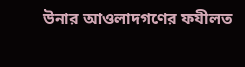উনার আওলাদগণের ফযীলত